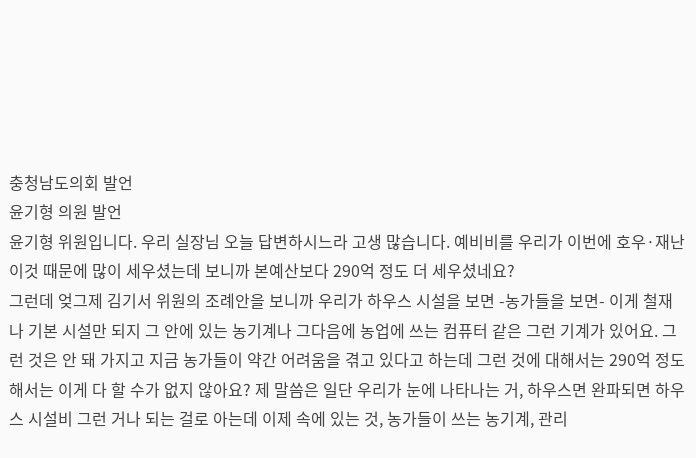충청남도의회 발언
윤기형 의원 발언
윤기형 위원입니다. 우리 실장님 오늘 답변하시느라 고생 많습니다. 예비비를 우리가 이번에 호우·재난 이것 때문에 많이 세우셨는데 보니까 본예산보다 290억 정도 더 세우셨네요?
그런데 엊그제 김기서 위원의 조례안을 보니까 우리가 하우스 시설을 보면 -농가들을 보면- 이게 철재나 기본 시설만 되지 그 안에 있는 농기계나 그다음에 농업에 쓰는 컴퓨터 같은 그런 기계가 있어요. 그런 것은 안 돼 가지고 지금 농가들이 약간 어려움을 겪고 있다고 하는데 그런 것에 대해서는 290억 정도 해서는 이게 다 할 수가 없지 않아요? 제 말씀은 일단 우리가 눈에 나타나는 거, 하우스면 완파되면 하우스 시설비 그런 거나 되는 걸로 아는데 이제 속에 있는 것, 농가들이 쓰는 농기계, 관리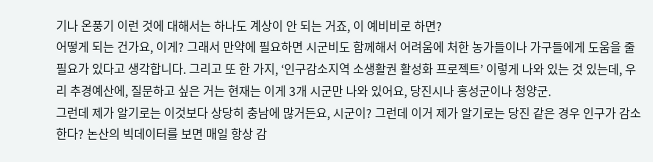기나 온풍기 이런 것에 대해서는 하나도 계상이 안 되는 거죠, 이 예비비로 하면?
어떻게 되는 건가요, 이게? 그래서 만약에 필요하면 시군비도 함께해서 어려움에 처한 농가들이나 가구들에게 도움을 줄 필요가 있다고 생각합니다. 그리고 또 한 가지, ‘인구감소지역 소생활권 활성화 프로젝트’ 이렇게 나와 있는 것 있는데, 우리 추경예산에, 질문하고 싶은 거는 현재는 이게 3개 시군만 나와 있어요, 당진시나 홍성군이나 청양군.
그런데 제가 알기로는 이것보다 상당히 충남에 많거든요, 시군이? 그런데 이거 제가 알기로는 당진 같은 경우 인구가 감소한다? 논산의 빅데이터를 보면 매일 항상 감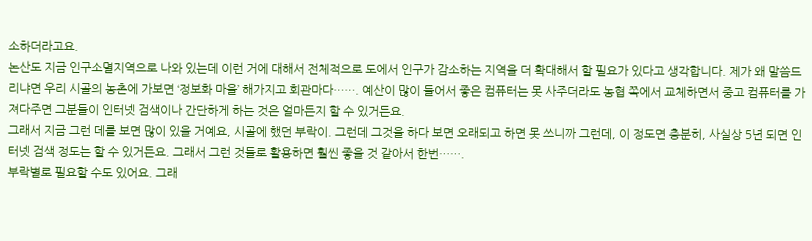소하더라고요.
논산도 지금 인구소멸지역으로 나와 있는데 이런 거에 대해서 전체적으로 도에서 인구가 감소하는 지역을 더 확대해서 할 필요가 있다고 생각합니다. 제가 왜 말씀드리냐면 우리 시골의 농촌에 가보면 ‘정보화 마을’ 해가지고 회관마다……. 예산이 많이 들어서 좋은 컴퓨터는 못 사주더라도 농협 쪽에서 교체하면서 중고 컴퓨터를 가져다주면 그분들이 인터넷 검색이나 간단하게 하는 것은 얼마든지 할 수 있거든요.
그래서 지금 그런 데를 보면 많이 있을 거예요, 시골에 했던 부락이. 그런데 그것을 하다 보면 오래되고 하면 못 쓰니까 그런데, 이 정도면 충분히, 사실상 5년 되면 인터넷 검색 정도는 할 수 있거든요. 그래서 그런 것들로 활용하면 훨씬 좋을 것 같아서 한번…….
부락별로 필요할 수도 있어요. 그래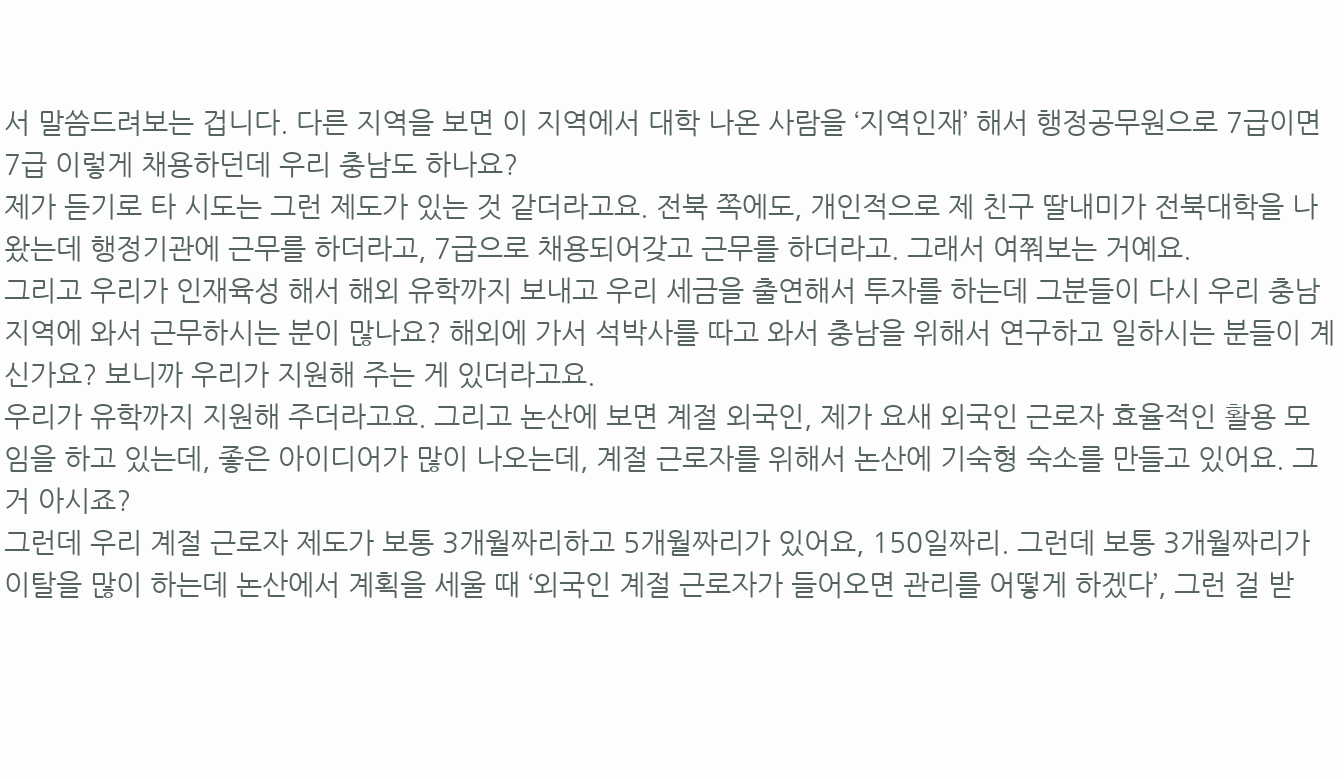서 말씀드려보는 겁니다. 다른 지역을 보면 이 지역에서 대학 나온 사람을 ‘지역인재’ 해서 행정공무원으로 7급이면 7급 이렇게 채용하던데 우리 충남도 하나요?
제가 듣기로 타 시도는 그런 제도가 있는 것 같더라고요. 전북 쪽에도, 개인적으로 제 친구 딸내미가 전북대학을 나왔는데 행정기관에 근무를 하더라고, 7급으로 채용되어갖고 근무를 하더라고. 그래서 여쭤보는 거예요.
그리고 우리가 인재육성 해서 해외 유학까지 보내고 우리 세금을 출연해서 투자를 하는데 그분들이 다시 우리 충남 지역에 와서 근무하시는 분이 많나요? 해외에 가서 석박사를 따고 와서 충남을 위해서 연구하고 일하시는 분들이 계신가요? 보니까 우리가 지원해 주는 게 있더라고요.
우리가 유학까지 지원해 주더라고요. 그리고 논산에 보면 계절 외국인, 제가 요새 외국인 근로자 효율적인 활용 모임을 하고 있는데, 좋은 아이디어가 많이 나오는데, 계절 근로자를 위해서 논산에 기숙형 숙소를 만들고 있어요. 그거 아시죠?
그런데 우리 계절 근로자 제도가 보통 3개월짜리하고 5개월짜리가 있어요, 150일짜리. 그런데 보통 3개월짜리가 이탈을 많이 하는데 논산에서 계획을 세울 때 ‘외국인 계절 근로자가 들어오면 관리를 어떻게 하겠다’, 그런 걸 받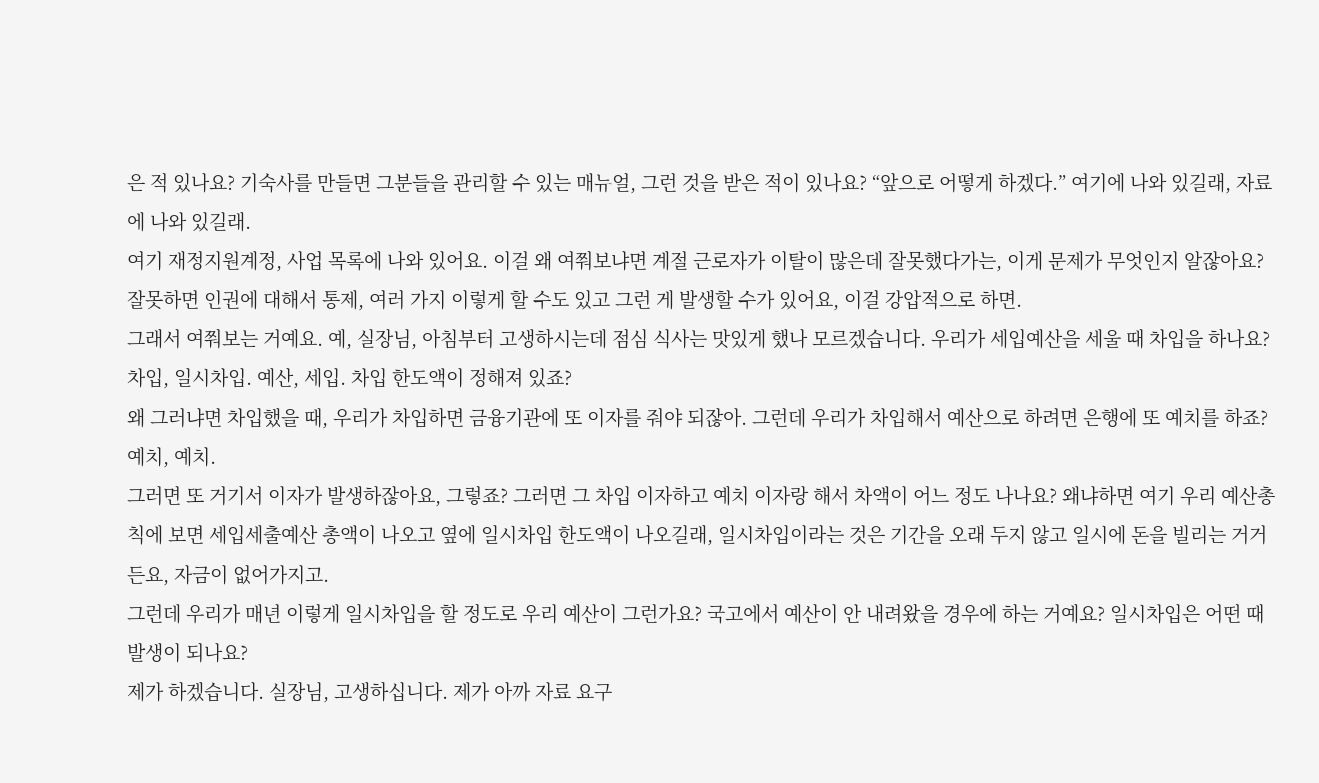은 적 있나요? 기숙사를 만들면 그분들을 관리할 수 있는 매뉴얼, 그런 것을 받은 적이 있나요? “앞으로 어떻게 하겠다.” 여기에 나와 있길래, 자료에 나와 있길래.
여기 재정지원계정, 사업 목록에 나와 있어요. 이걸 왜 여쭤보냐면 계절 근로자가 이탈이 많은데 잘못했다가는, 이게 문제가 무엇인지 알잖아요? 잘못하면 인권에 대해서 통제, 여러 가지 이렇게 할 수도 있고 그런 게 발생할 수가 있어요, 이걸 강압적으로 하면.
그래서 여쭤보는 거예요. 예, 실장님, 아침부터 고생하시는데 점심 식사는 맛있게 했나 모르겠습니다. 우리가 세입예산을 세울 때 차입을 하나요?
차입, 일시차입. 예산, 세입. 차입 한도액이 정해져 있죠?
왜 그러냐면 차입했을 때, 우리가 차입하면 금융기관에 또 이자를 줘야 되잖아. 그런데 우리가 차입해서 예산으로 하려면 은행에 또 예치를 하죠? 예치, 예치.
그러면 또 거기서 이자가 발생하잖아요, 그렇죠? 그러면 그 차입 이자하고 예치 이자랑 해서 차액이 어느 정도 나나요? 왜냐하면 여기 우리 예산총칙에 보면 세입세출예산 총액이 나오고 옆에 일시차입 한도액이 나오길래, 일시차입이라는 것은 기간을 오래 두지 않고 일시에 돈을 빌리는 거거든요, 자금이 없어가지고.
그런데 우리가 매년 이렇게 일시차입을 할 정도로 우리 예산이 그런가요? 국고에서 예산이 안 내려왔을 경우에 하는 거예요? 일시차입은 어떤 때 발생이 되나요?
제가 하겠습니다. 실장님, 고생하십니다. 제가 아까 자료 요구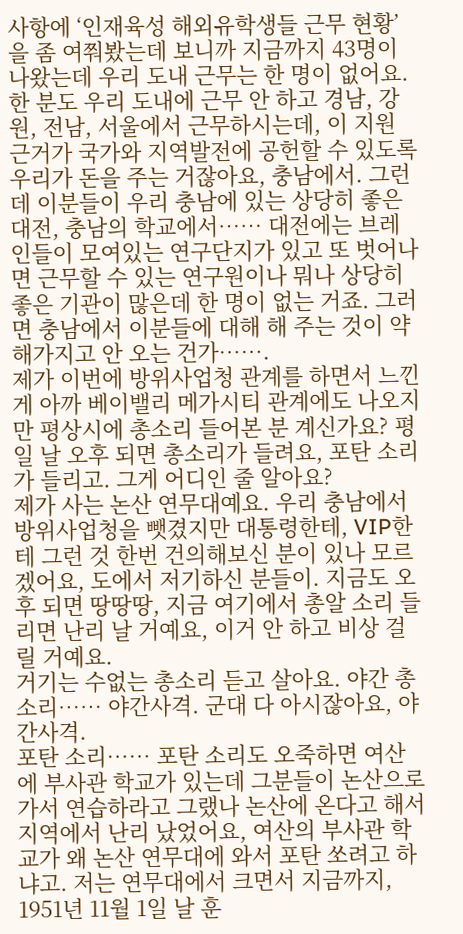사항에 ‘인재육성 해외유학생들 근무 현황’을 좀 여쭤봤는데 보니까 지금까지 43명이 나왔는데 우리 도내 근무는 한 명이 없어요.
한 분도 우리 도내에 근무 안 하고 경남, 강원, 전남, 서울에서 근무하시는데, 이 지원 근거가 국가와 지역발전에 공헌할 수 있도록 우리가 돈을 주는 거잖아요, 충남에서. 그런데 이분들이 우리 충남에 있는 상당히 좋은 대전, 충남의 학교에서…… 대전에는 브레인들이 모여있는 연구단지가 있고 또 벗어나면 근무할 수 있는 연구원이나 뭐나 상당히 좋은 기관이 많은데 한 명이 없는 거죠. 그러면 충남에서 이분들에 대해 해 주는 것이 약해가지고 안 오는 건가…….
제가 이번에 방위사업청 관계를 하면서 느낀 게 아까 베이밸리 메가시티 관계에도 나오지만 평상시에 총소리 들어본 분 계신가요? 평일 날 오후 되면 총소리가 들려요, 포탄 소리가 들리고. 그게 어디인 줄 알아요?
제가 사는 논산 연무대예요. 우리 충남에서 방위사업청을 뺏겼지만 대통령한테, VIP한테 그런 것 한번 건의해보신 분이 있나 모르겠어요, 도에서 저기하신 분들이. 지금도 오후 되면 땅땅땅, 지금 여기에서 총알 소리 들리면 난리 날 거예요, 이거 안 하고 비상 걸릴 거예요.
거기는 수없는 총소리 듣고 살아요. 야간 총소리…… 야간사격. 군대 다 아시잖아요, 야간사격.
포탄 소리…… 포탄 소리도 오죽하면 여산에 부사관 학교가 있는데 그분들이 논산으로 가서 연습하라고 그랬나 논산에 온다고 해서 지역에서 난리 났었어요, 여산의 부사관 학교가 왜 논산 연무대에 와서 포탄 쏘려고 하냐고. 저는 연무대에서 크면서 지금까지, 1951년 11월 1일 날 훈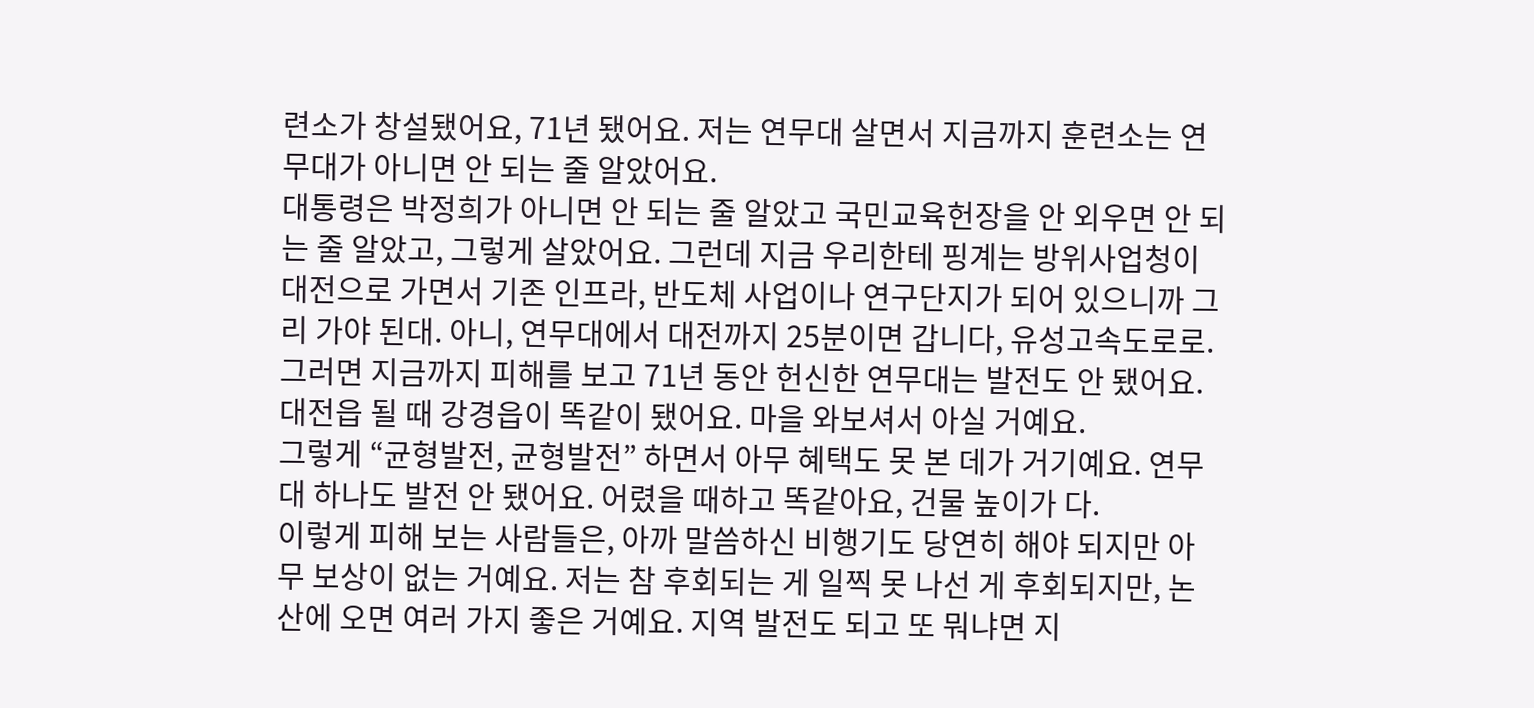련소가 창설됐어요, 71년 됐어요. 저는 연무대 살면서 지금까지 훈련소는 연무대가 아니면 안 되는 줄 알았어요.
대통령은 박정희가 아니면 안 되는 줄 알았고 국민교육헌장을 안 외우면 안 되는 줄 알았고, 그렇게 살았어요. 그런데 지금 우리한테 핑계는 방위사업청이 대전으로 가면서 기존 인프라, 반도체 사업이나 연구단지가 되어 있으니까 그리 가야 된대. 아니, 연무대에서 대전까지 25분이면 갑니다, 유성고속도로로.
그러면 지금까지 피해를 보고 71년 동안 헌신한 연무대는 발전도 안 됐어요. 대전읍 될 때 강경읍이 똑같이 됐어요. 마을 와보셔서 아실 거예요.
그렇게 “균형발전, 균형발전” 하면서 아무 혜택도 못 본 데가 거기예요. 연무대 하나도 발전 안 됐어요. 어렸을 때하고 똑같아요, 건물 높이가 다.
이렇게 피해 보는 사람들은, 아까 말씀하신 비행기도 당연히 해야 되지만 아무 보상이 없는 거예요. 저는 참 후회되는 게 일찍 못 나선 게 후회되지만, 논산에 오면 여러 가지 좋은 거예요. 지역 발전도 되고 또 뭐냐면 지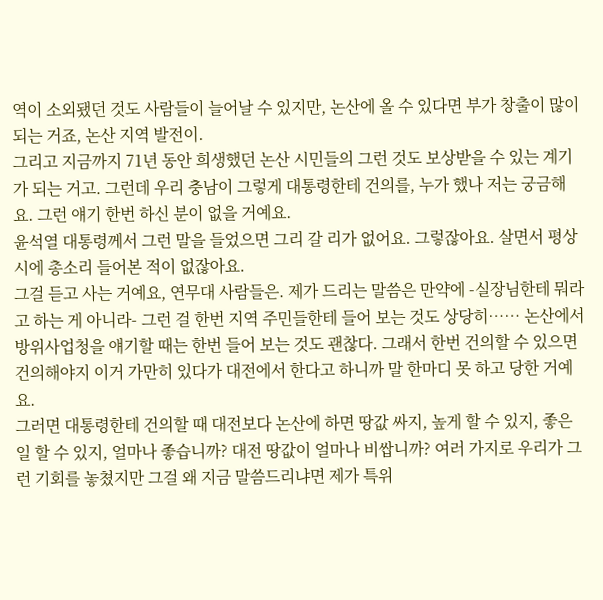역이 소외됐던 것도 사람들이 늘어날 수 있지만, 논산에 올 수 있다면 부가 창출이 많이 되는 거죠, 논산 지역 발전이.
그리고 지금까지 71년 동안 희생했던 논산 시민들의 그런 것도 보상받을 수 있는 계기가 되는 거고. 그런데 우리 충남이 그렇게 대통령한테 건의를, 누가 했나 저는 궁금해요. 그런 얘기 한번 하신 분이 없을 거예요.
윤석열 대통령께서 그런 말을 들었으면 그리 갈 리가 없어요. 그렇잖아요. 살면서 평상시에 총소리 들어본 적이 없잖아요.
그걸 듣고 사는 거예요, 연무대 사람들은. 제가 드리는 말씀은 만약에 -실장님한테 뭐라고 하는 게 아니라- 그런 걸 한번 지역 주민들한테 들어 보는 것도 상당히…… 논산에서 방위사업청을 얘기할 때는 한번 들어 보는 것도 괜찮다. 그래서 한번 건의할 수 있으면 건의해야지 이거 가만히 있다가 대전에서 한다고 하니까 말 한마디 못 하고 당한 거예요.
그러면 대통령한테 건의할 때 대전보다 논산에 하면 땅값 싸지, 높게 할 수 있지, 좋은 일 할 수 있지, 얼마나 좋습니까? 대전 땅값이 얼마나 비쌉니까? 여러 가지로 우리가 그런 기회를 놓쳤지만 그걸 왜 지금 말씀드리냐면 제가 특위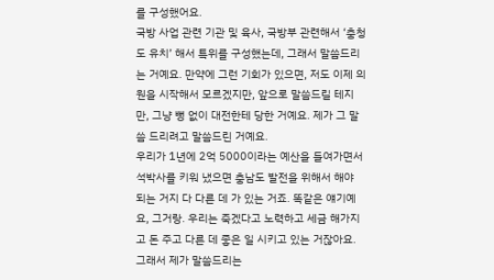를 구성했어요.
국방 사업 관련 기관 및 육사, 국방부 관련해서 ‘충청도 유치’ 해서 특위를 구성했는데, 그래서 말씀드리는 거예요. 만약에 그런 기회가 있으면, 저도 이제 의원을 시작해서 모르겠지만, 앞으로 말씀드릴 테지만, 그냥 뻥 없이 대전한테 당한 거예요. 제가 그 말씀 드리려고 말씀드린 거예요.
우리가 1년에 2억 5000이라는 예산을 들여가면서 석박사를 키워 냈으면 충남도 발전을 위해서 해야 되는 거지 다 다른 데 가 있는 거죠. 똑같은 얘기예요, 그거랑. 우리는 죽겠다고 노력하고 세금 해가지고 돈 주고 다른 데 좋은 일 시키고 있는 거잖아요.
그래서 제가 말씀드리는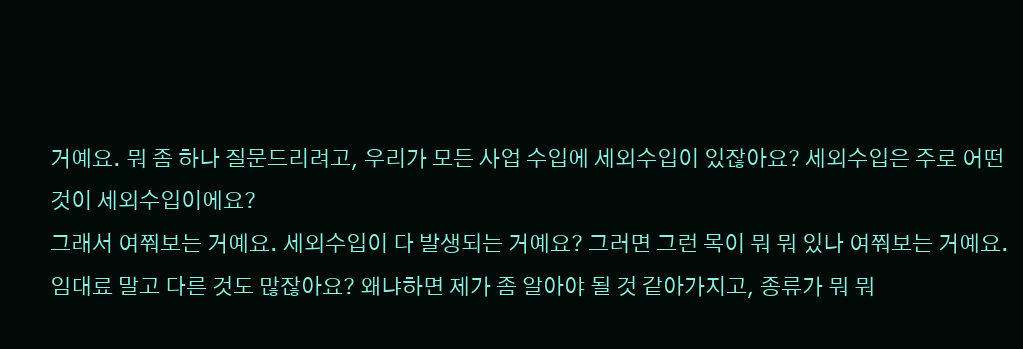거예요. 뭐 좀 하나 질문드리려고, 우리가 모든 사업 수입에 세외수입이 있잖아요? 세외수입은 주로 어떤 것이 세외수입이에요?
그래서 여쭤보는 거예요. 세외수입이 다 발생되는 거예요? 그러면 그런 목이 뭐 뭐 있나 여쭤보는 거예요.
임대료 말고 다른 것도 많잖아요? 왜냐하면 제가 좀 알아야 될 것 같아가지고, 종류가 뭐 뭐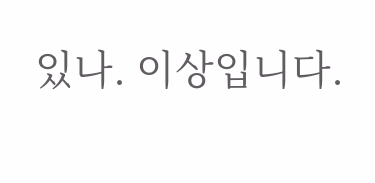있나. 이상입니다.